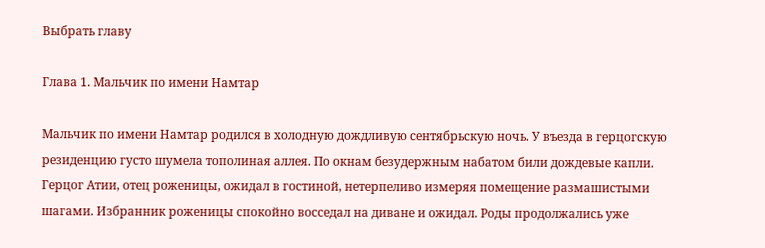Выбрать главу

Глава 1. Мальчик по имени Намтар

Мальчик по имени Намтар родился в холодную дождливую сентябрьскую ночь. У въезда в герцогскую резиденцию густо шумела тополиная аллея. По окнам безудержным набатом били дождевые капли. Герцог Атии, отец роженицы, ожидал в гостиной, нетерпеливо измеряя помещение размашистыми шагами. Избранник роженицы спокойно восседал на диване и ожидал. Роды продолжались уже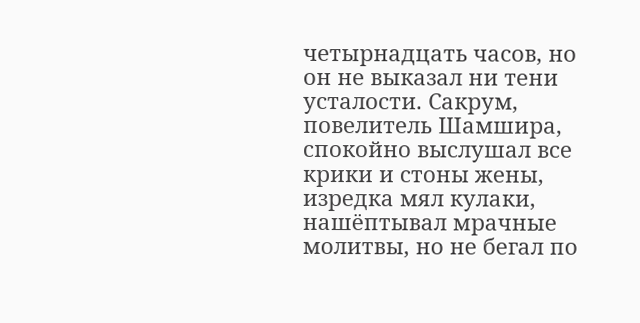четырнадцать часов, но он не выказал ни тени усталости. Сакрум, повелитель Шамшира, спокойно выслушал все крики и стоны жены, изредка мял кулаки, нашёптывал мрачные молитвы, но не бегал по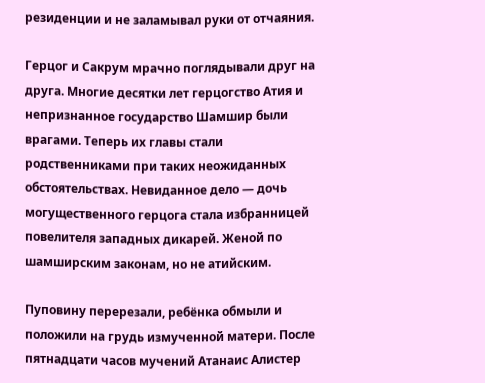резиденции и не заламывал руки от отчаяния.

Герцог и Сакрум мрачно поглядывали друг на друга. Многие десятки лет герцогство Атия и непризнанное государство Шамшир были врагами. Теперь их главы стали родственниками при таких неожиданных обстоятельствах. Невиданное дело — дочь могущественного герцога стала избранницей повелителя западных дикарей. Женой по шамширским законам, но не атийским.

Пуповину перерезали, ребёнка обмыли и положили на грудь измученной матери. После пятнадцати часов мучений Атанаис Алистер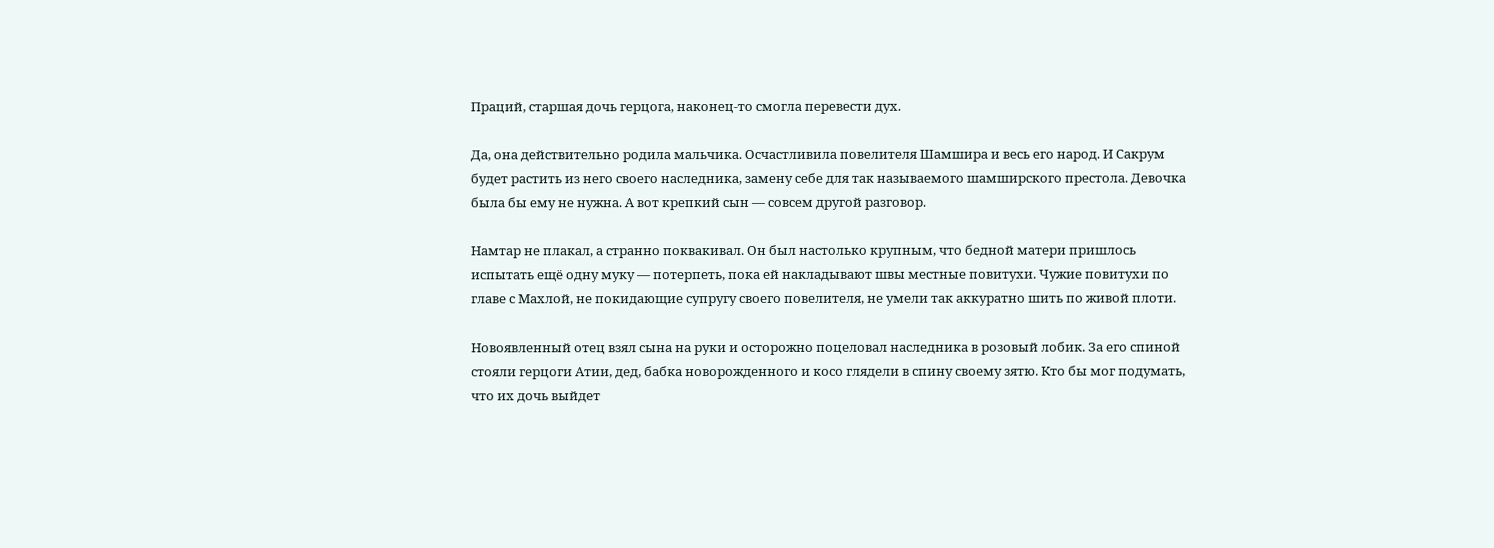Праций, старшая дочь герцога, наконец-то смогла перевести дух.

Да, она действительно родила мальчика. Осчастливила повелителя Шамшира и весь его народ. И Сакрум будет растить из него своего наследника, замену себе для так называемого шамширского престола. Девочка была бы ему не нужна. А вот крепкий сын — совсем другой разговор.

Намтар не плакал, а странно поквакивал. Он был настолько крупным, что бедной матери пришлось испытать ещё одну муку — потерпеть, пока ей накладывают швы местные повитухи. Чужие повитухи по главе с Махлой, не покидающие супругу своего повелителя, не умели так аккуратно шить по живой плоти.

Новоявленный отец взял сына на руки и осторожно поцеловал наследника в розовый лобик. За его спиной стояли герцоги Атии, дед, бабка новорожденного и косо глядели в спину своему зятю. Кто бы мог подумать, что их дочь выйдет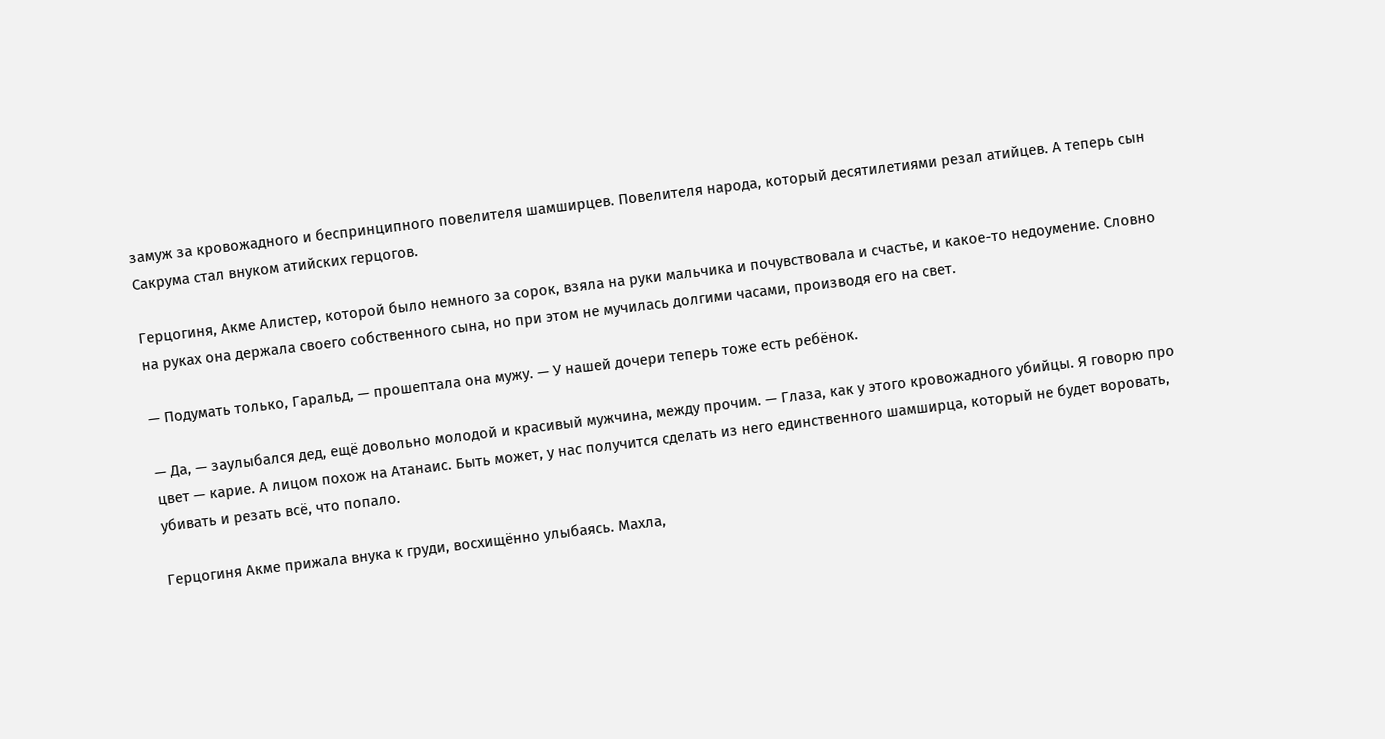замуж за кровожадного и беспринципного повелителя шамширцев. Повелителя народа, который десятилетиями резал атийцев. А теперь сын Сакрума стал внуком атийских герцогов.

Герцогиня, Акме Алистер, которой было немного за сорок, взяла на руки мальчика и почувствовала и счастье, и какое-то недоумение. Словно на руках она держала своего собственного сына, но при этом не мучилась долгими часами, производя его на свет.

— Подумать только, Гаральд, — прошептала она мужу. — У нашей дочери теперь тоже есть ребёнок.

— Да, — заулыбался дед, ещё довольно молодой и красивый мужчина, между прочим. — Глаза, как у этого кровожадного убийцы. Я говорю про цвет — карие. А лицом похож на Атанаис. Быть может, у нас получится сделать из него единственного шамширца, который не будет воровать, убивать и резать всё, что попало.

Герцогиня Акме прижала внука к груди, восхищённо улыбаясь. Махла,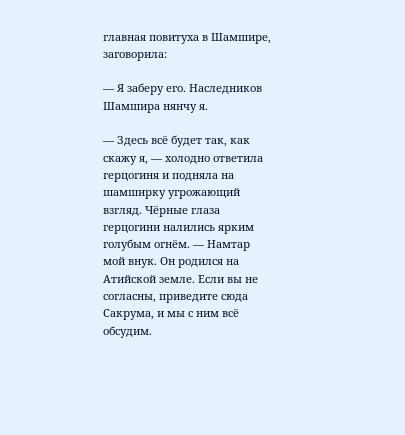главная повитуха в Шамшире, заговорила:

— Я заберу его. Наследников Шамшира нянчу я.

— Здесь всё будет так, как скажу я, — холодно ответила герцогиня и подняла на шамширку угрожающий взгляд. Чёрные глаза герцогини налились ярким голубым огнём. — Намтар мой внук. Он родился на Атийской земле. Если вы не согласны, приведите сюда Сакрума, и мы с ним всё обсудим.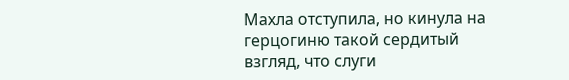Махла отступила, но кинула на герцогиню такой сердитый взгляд, что слуги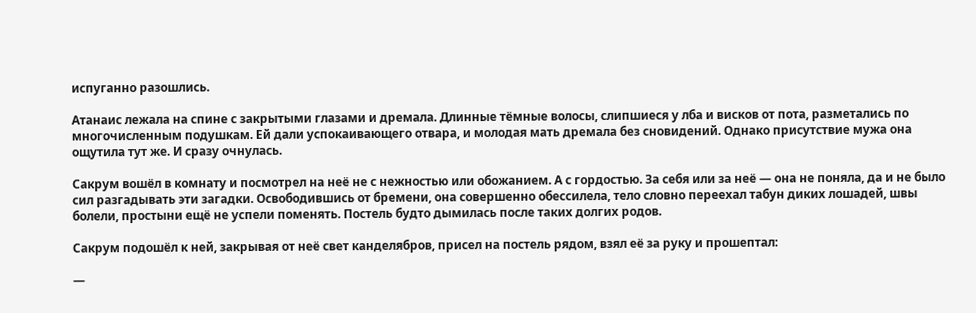испуганно разошлись.

Атанаис лежала на спине с закрытыми глазами и дремала. Длинные тёмные волосы, слипшиеся у лба и висков от пота, разметались по многочисленным подушкам. Ей дали успокаивающего отвара, и молодая мать дремала без сновидений. Однако присутствие мужа она ощутила тут же. И сразу очнулась.

Сакрум вошёл в комнату и посмотрел на неё не с нежностью или обожанием. А с гордостью. За себя или за неё — она не поняла, да и не было сил разгадывать эти загадки. Освободившись от бремени, она совершенно обессилела, тело словно переехал табун диких лошадей, швы болели, простыни ещё не успели поменять. Постель будто дымилась после таких долгих родов.

Сакрум подошёл к ней, закрывая от неё свет канделябров, присел на постель рядом, взял её за руку и прошептал:

—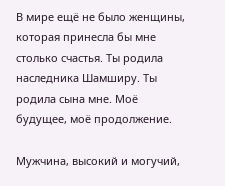В мире ещё не было женщины, которая принесла бы мне столько счастья. Ты родила наследника Шамширу. Ты родила сына мне. Моё будущее, моё продолжение.

Мужчина, высокий и могучий,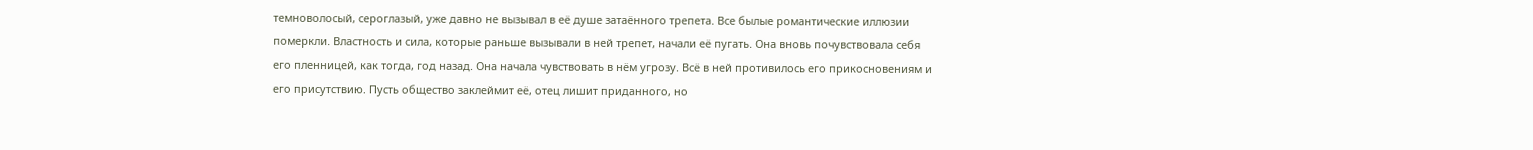темноволосый, сероглазый, уже давно не вызывал в её душе затаённого трепета. Все былые романтические иллюзии померкли. Властность и сила, которые раньше вызывали в ней трепет, начали её пугать. Она вновь почувствовала себя его пленницей, как тогда, год назад. Она начала чувствовать в нём угрозу. Всё в ней противилось его прикосновениям и его присутствию. Пусть общество заклеймит её, отец лишит приданного, но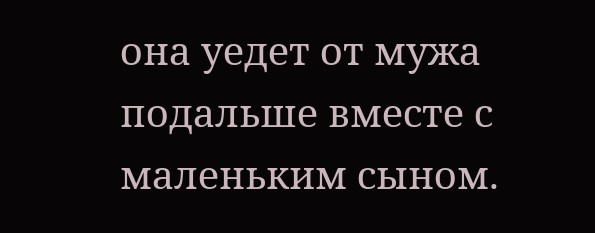она уедет от мужа подальше вместе с маленьким сыном.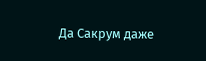Да Сакрум даже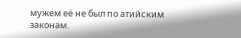мужем её не был по атийским законам.